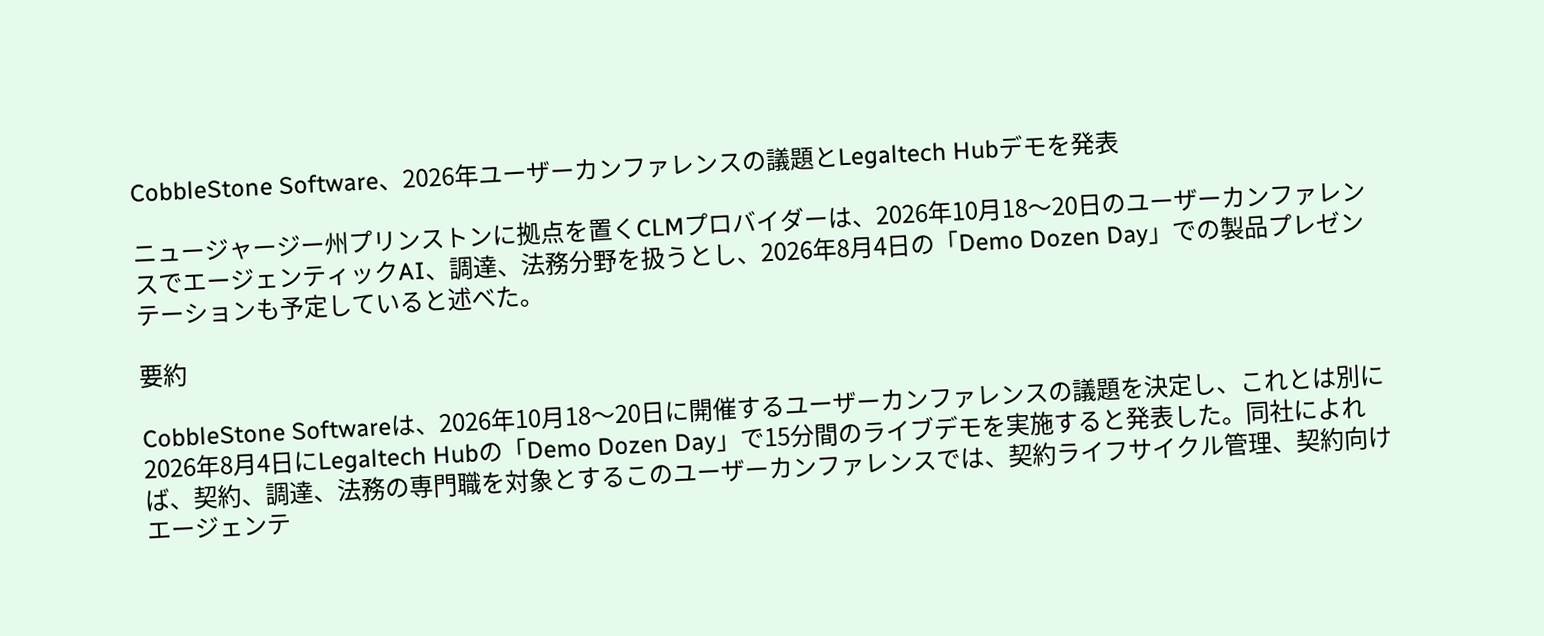CobbleStone Software、2026年ユーザーカンファレンスの議題とLegaltech Hubデモを発表

ニュージャージー州プリンストンに拠点を置くCLMプロバイダーは、2026年10月18〜20日のユーザーカンファレンスでエージェンティックAI、調達、法務分野を扱うとし、2026年8月4日の「Demo Dozen Day」での製品プレゼンテーションも予定していると述べた。

要約

CobbleStone Softwareは、2026年10月18〜20日に開催するユーザーカンファレンスの議題を決定し、これとは別に2026年8月4日にLegaltech Hubの「Demo Dozen Day」で15分間のライブデモを実施すると発表した。同社によれば、契約、調達、法務の専門職を対象とするこのユーザーカンファレンスでは、契約ライフサイクル管理、契約向けエージェンテ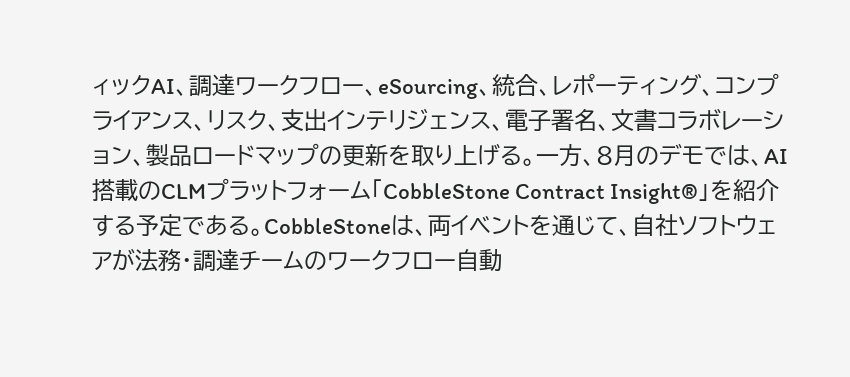ィックAI、調達ワークフロー、eSourcing、統合、レポーティング、コンプライアンス、リスク、支出インテリジェンス、電子署名、文書コラボレーション、製品ロードマップの更新を取り上げる。一方、8月のデモでは、AI搭載のCLMプラットフォーム「CobbleStone Contract Insight®」を紹介する予定である。CobbleStoneは、両イベントを通じて、自社ソフトウェアが法務・調達チームのワークフロー自動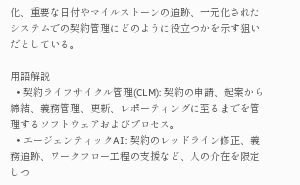化、重要な日付やマイルストーンの追跡、一元化されたシステムでの契約管理にどのように役立つかを示す狙いだとしている。

用語解説
  • 契約ライフサイクル管理(CLM): 契約の申請、起案から締結、義務管理、更新、レポーティングに至るまでを管理するソフトウェアおよびプロセス。
  • エージェンティックAI: 契約のレッドライン修正、義務追跡、ワークフロー工程の支援など、人の介在を限定しつ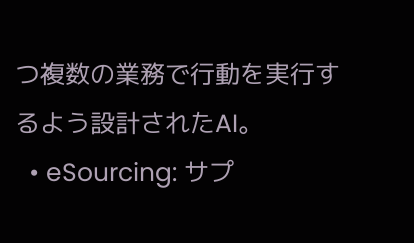つ複数の業務で行動を実行するよう設計されたAI。
  • eSourcing: サプ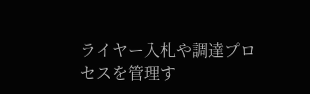ライヤー入札や調達プロセスを管理す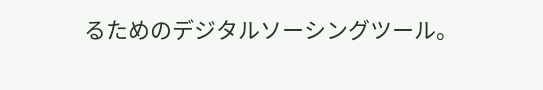るためのデジタルソーシングツール。